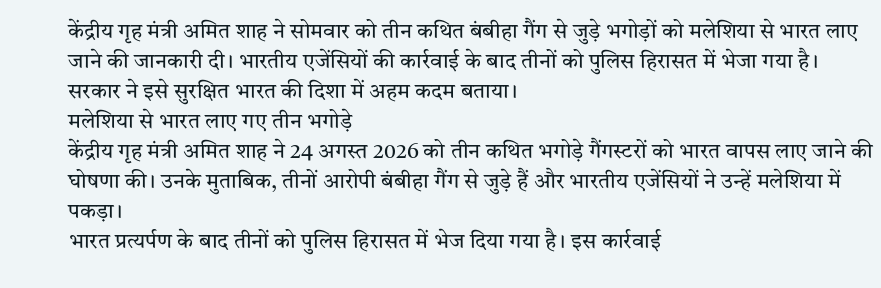केंद्रीय गृह मंत्री अमित शाह ने सोमवार को तीन कथित बंबीहा गैंग से जुड़े भगोड़ों को मलेशिया से भारत लाए जाने की जानकारी दी। भारतीय एजेंसियों की कार्रवाई के बाद तीनों को पुलिस हिरासत में भेजा गया है। सरकार ने इसे सुरक्षित भारत की दिशा में अहम कदम बताया।
मलेशिया से भारत लाए गए तीन भगोड़े
केंद्रीय गृह मंत्री अमित शाह ने 24 अगस्त 2026 को तीन कथित भगोड़े गैंगस्टरों को भारत वापस लाए जाने की घोषणा की। उनके मुताबिक, तीनों आरोपी बंबीहा गैंग से जुड़े हैं और भारतीय एजेंसियों ने उन्हें मलेशिया में पकड़ा।
भारत प्रत्यर्पण के बाद तीनों को पुलिस हिरासत में भेज दिया गया है। इस कार्रवाई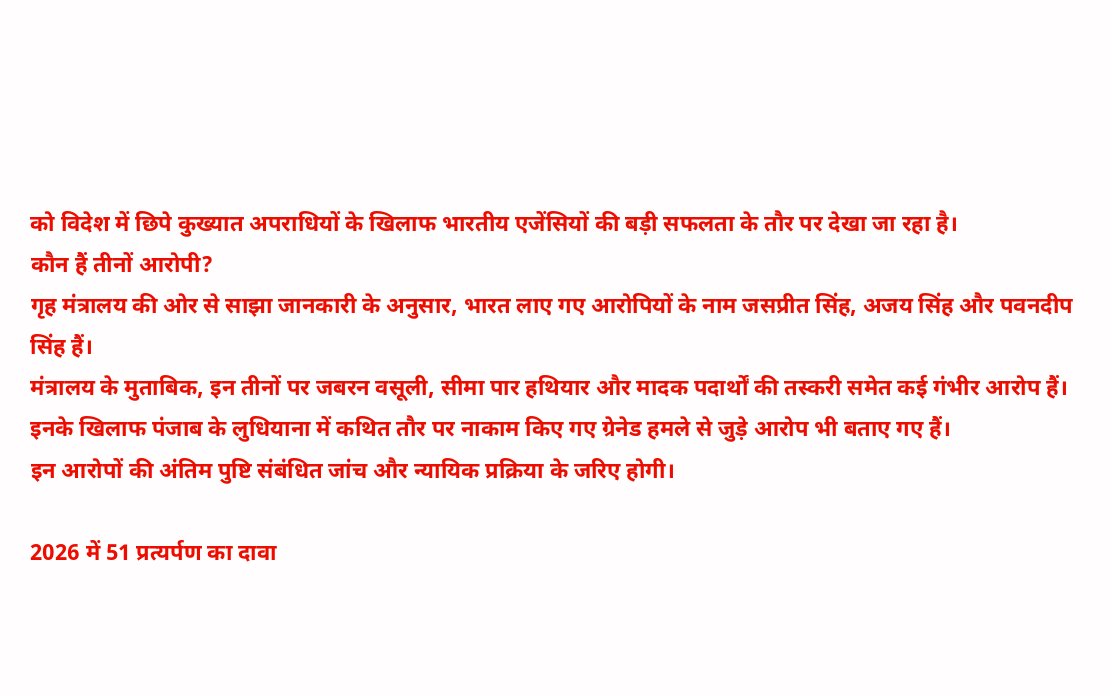को विदेश में छिपे कुख्यात अपराधियों के खिलाफ भारतीय एजेंसियों की बड़ी सफलता के तौर पर देखा जा रहा है।
कौन हैं तीनों आरोपी?
गृह मंत्रालय की ओर से साझा जानकारी के अनुसार, भारत लाए गए आरोपियों के नाम जसप्रीत सिंह, अजय सिंह और पवनदीप सिंह हैं।
मंत्रालय के मुताबिक, इन तीनों पर जबरन वसूली, सीमा पार हथियार और मादक पदार्थों की तस्करी समेत कई गंभीर आरोप हैं। इनके खिलाफ पंजाब के लुधियाना में कथित तौर पर नाकाम किए गए ग्रेनेड हमले से जुड़े आरोप भी बताए गए हैं।
इन आरोपों की अंतिम पुष्टि संबंधित जांच और न्यायिक प्रक्रिया के जरिए होगी।

2026 में 51 प्रत्यर्पण का दावा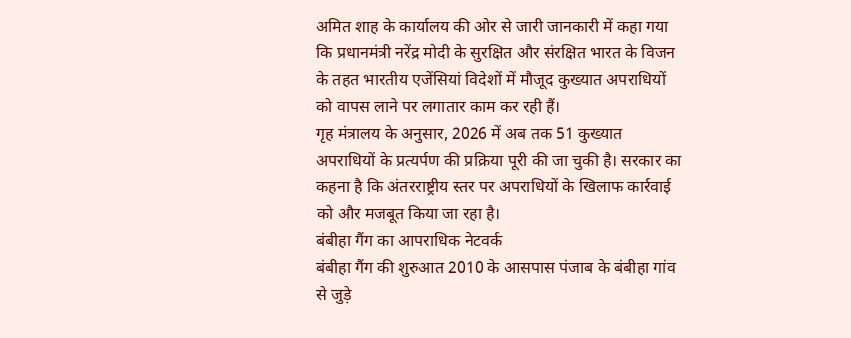अमित शाह के कार्यालय की ओर से जारी जानकारी में कहा गया कि प्रधानमंत्री नरेंद्र मोदी के सुरक्षित और संरक्षित भारत के विजन के तहत भारतीय एजेंसियां विदेशों में मौजूद कुख्यात अपराधियों को वापस लाने पर लगातार काम कर रही हैं।
गृह मंत्रालय के अनुसार, 2026 में अब तक 51 कुख्यात अपराधियों के प्रत्यर्पण की प्रक्रिया पूरी की जा चुकी है। सरकार का कहना है कि अंतरराष्ट्रीय स्तर पर अपराधियों के खिलाफ कार्रवाई को और मजबूत किया जा रहा है।
बंबीहा गैंग का आपराधिक नेटवर्क
बंबीहा गैंग की शुरुआत 2010 के आसपास पंजाब के बंबीहा गांव से जुड़े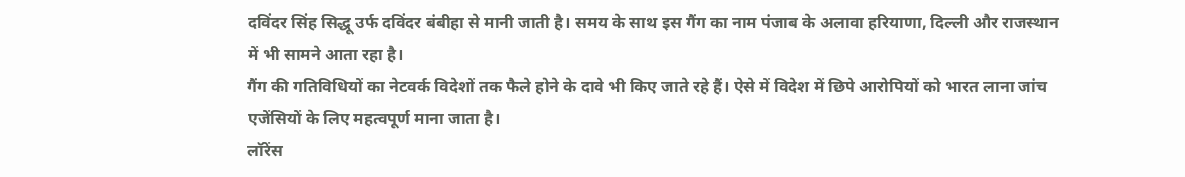दविंदर सिंह सिद्धू उर्फ दविंदर बंबीहा से मानी जाती है। समय के साथ इस गैंग का नाम पंजाब के अलावा हरियाणा, दिल्ली और राजस्थान में भी सामने आता रहा है।
गैंग की गतिविधियों का नेटवर्क विदेशों तक फैले होने के दावे भी किए जाते रहे हैं। ऐसे में विदेश में छिपे आरोपियों को भारत लाना जांच एजेंसियों के लिए महत्वपूर्ण माना जाता है।
लॉरेंस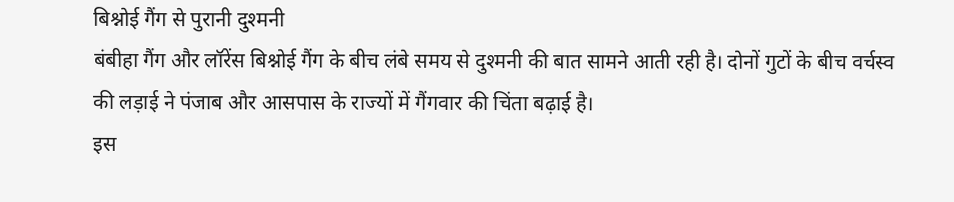बिश्नोई गैंग से पुरानी दुश्मनी
बंबीहा गैंग और लॉरेंस बिश्नोई गैंग के बीच लंबे समय से दुश्मनी की बात सामने आती रही है। दोनों गुटों के बीच वर्चस्व की लड़ाई ने पंजाब और आसपास के राज्यों में गैंगवार की चिंता बढ़ाई है।
इस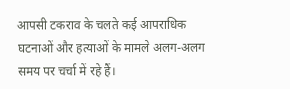आपसी टकराव के चलते कई आपराधिक घटनाओं और हत्याओं के मामले अलग-अलग समय पर चर्चा में रहे हैं।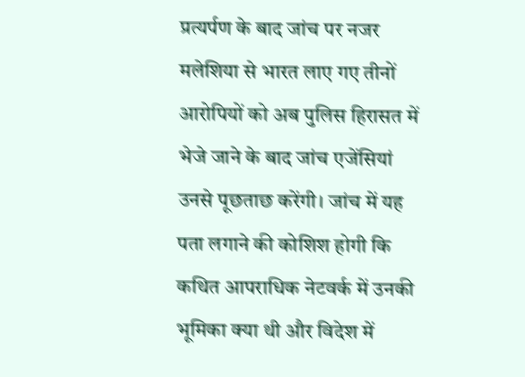प्रत्यर्पण के बाद जांच पर नजर
मलेशिया से भारत लाए गए तीनों आरोपियों को अब पुलिस हिरासत में भेजे जाने के बाद जांच एजेंसियां उनसे पूछताछ करेंगी। जांच में यह पता लगाने की कोशिश होगी कि कथित आपराधिक नेटवर्क में उनकी भूमिका क्या थी और विदेश में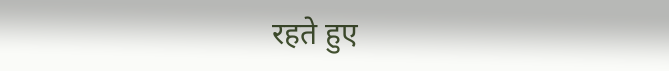रहते हुए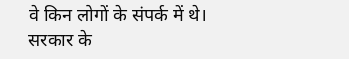वे किन लोगों के संपर्क में थे।
सरकार के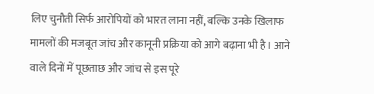लिए चुनौती सिर्फ आरोपियों को भारत लाना नहीं, बल्कि उनके खिलाफ मामलों की मजबूत जांच और कानूनी प्रक्रिया को आगे बढ़ाना भी है। आने वाले दिनों में पूछताछ और जांच से इस पूरे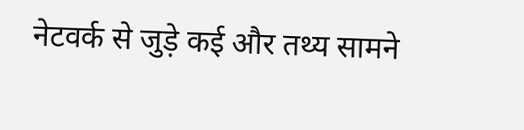नेटवर्क से जुड़े कई और तथ्य सामने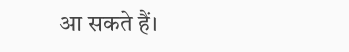आ सकते हैं।